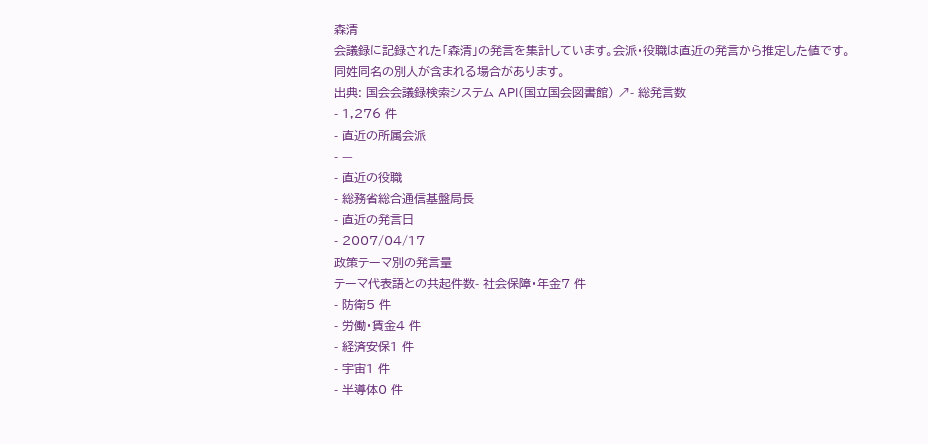森清
会議録に記録された「森清」の発言を集計しています。会派・役職は直近の発言から推定した値です。同姓同名の別人が含まれる場合があります。
出典: 国会会議録検索システム API(国立国会図書館) ↗- 総発言数
- 1,276 件
- 直近の所属会派
- —
- 直近の役職
- 総務省総合通信基盤局長
- 直近の発言日
- 2007/04/17
政策テーマ別の発言量
テーマ代表語との共起件数- 社会保障・年金7 件
- 防衛5 件
- 労働・賃金4 件
- 経済安保1 件
- 宇宙1 件
- 半導体0 件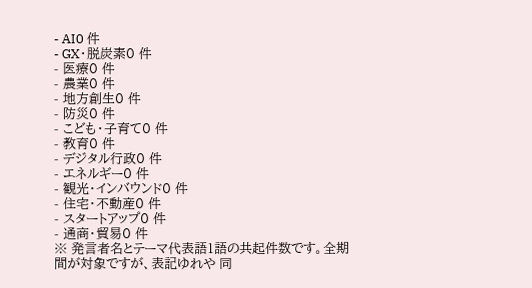- AI0 件
- GX・脱炭素0 件
- 医療0 件
- 農業0 件
- 地方創生0 件
- 防災0 件
- こども・子育て0 件
- 教育0 件
- デジタル行政0 件
- エネルギー0 件
- 観光・インバウンド0 件
- 住宅・不動産0 件
- スタートアップ0 件
- 通商・貿易0 件
※ 発言者名とテーマ代表語1語の共起件数です。全期間が対象ですが、表記ゆれや 同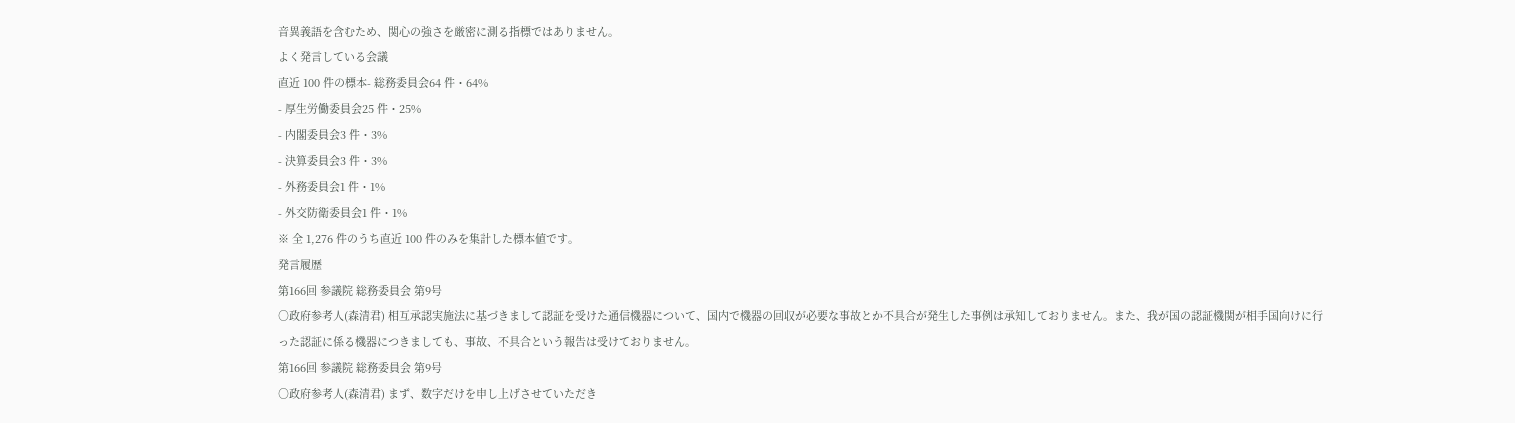音異義語を含むため、関心の強さを厳密に測る指標ではありません。
よく発言している会議
直近 100 件の標本- 総務委員会64 件・64%
- 厚生労働委員会25 件・25%
- 内閣委員会3 件・3%
- 決算委員会3 件・3%
- 外務委員会1 件・1%
- 外交防衛委員会1 件・1%
※ 全 1,276 件のうち直近 100 件のみを集計した標本値です。
発言履歴
第166回 参議院 総務委員会 第9号
○政府参考人(森清君) 相互承認実施法に基づきまして認証を受けた通信機器について、国内で機器の回収が必要な事故とか不具合が発生した事例は承知しておりません。また、我が国の認証機関が相手国向けに行った認証に係る機器につきましても、事故、不具合という報告は受けておりません。
第166回 参議院 総務委員会 第9号
○政府参考人(森清君) まず、数字だけを申し上げさせていただき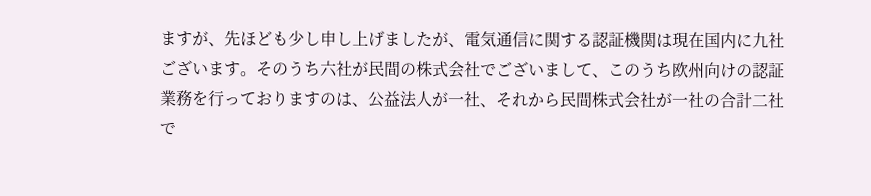ますが、先ほども少し申し上げましたが、電気通信に関する認証機関は現在国内に九社ございます。そのうち六社が民間の株式会社でございまして、このうち欧州向けの認証業務を行っておりますのは、公益法人が一社、それから民間株式会社が一社の合計二社で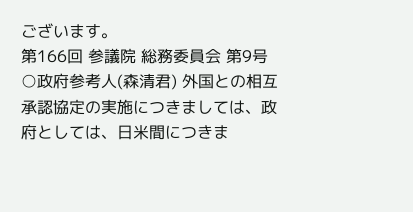ございます。
第166回 参議院 総務委員会 第9号
○政府参考人(森清君) 外国との相互承認協定の実施につきましては、政府としては、日米間につきま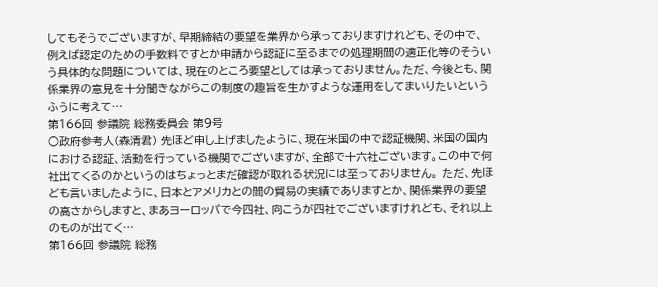してもそうでございますが、早期締結の要望を業界から承っておりますけれども、その中で、例えば認定のための手数料ですとか申請から認証に至るまでの処理期間の適正化等のそういう具体的な問題については、現在のところ要望としては承っておりません。ただ、今後とも、関係業界の意見を十分聞きながらこの制度の趣旨を生かすような運用をしてまいりたいというふうに考えて…
第166回 参議院 総務委員会 第9号
○政府参考人(森清君) 先ほど申し上げましたように、現在米国の中で認証機関、米国の国内における認証、活動を行っている機関でございますが、全部で十六社ございます。この中で何社出てくるのかというのはちょっとまだ確認が取れる状況には至っておりません。 ただ、先ほども言いましたように、日本とアメリカとの間の貿易の実績でありますとか、関係業界の要望の高さからしますと、まあヨーロッパで今四社、向こうが四社でございますけれども、それ以上のものが出てく…
第166回 参議院 総務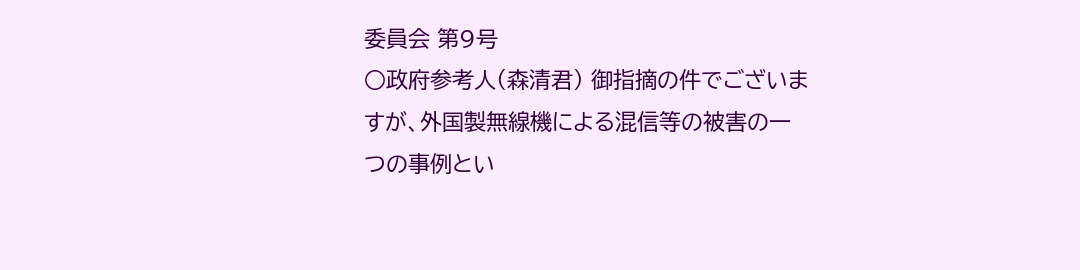委員会 第9号
○政府参考人(森清君) 御指摘の件でございますが、外国製無線機による混信等の被害の一つの事例とい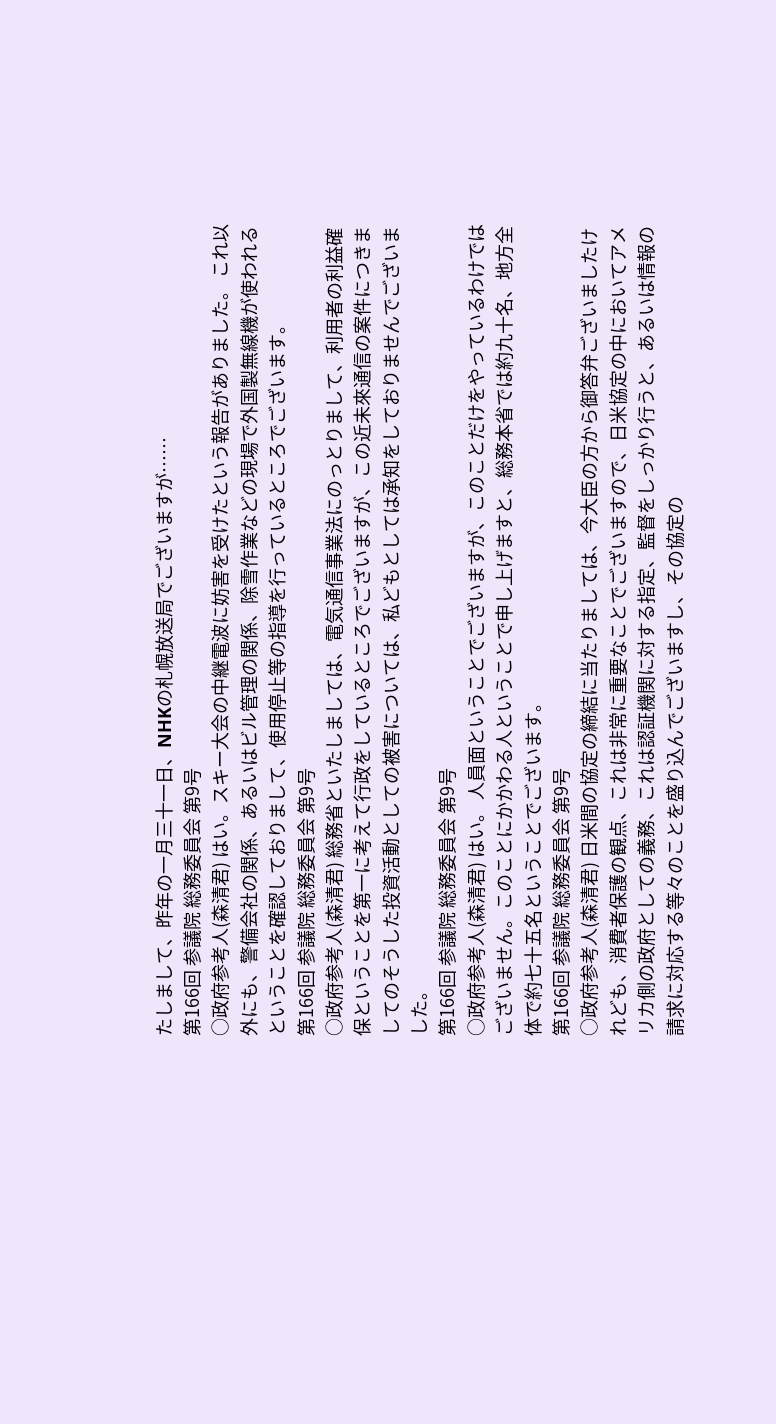たしまして、昨年の一月三十一日、NHKの札幌放送局でございますが……
第166回 参議院 総務委員会 第9号
○政府参考人(森清君) はい。スキー大会の中継電波に妨害を受けたという報告がありました。 これ以外にも、警備会社の関係、あるいはビル管理の関係、除雪作業などの現場で外国製無線機が使われるということを確認しておりまして、使用停止等の指導を行っているところでございます。
第166回 参議院 総務委員会 第9号
○政府参考人(森清君) 総務省といたしましては、電気通信事業法にのっとりまして、利用者の利益確保ということを第一に考えて行政をしているところでございますが、この近未來通信の案件につきましてのそうした投資活動としての被害については、私どもとしては承知をしておりませんでございました。
第166回 参議院 総務委員会 第9号
○政府参考人(森清君) はい。 人員面ということでございますが、このことだけをやっているわけではございません。このことにかかわる人ということで申し上げますと、総務本省では約九十名、地方全体で約七十五名ということでございます。
第166回 参議院 総務委員会 第9号
○政府参考人(森清君) 日米間の協定の締結に当たりましては、今大臣の方から御答弁ございましたけれども、消費者保護の観点、これは非常に重要なことでございますので、日米協定の中においてアメリカ側の政府としての義務、これは認証機関に対する指定、監督をしっかり行うと、あるいは情報の請求に対応する等々のことを盛り込んでございますし、その協定の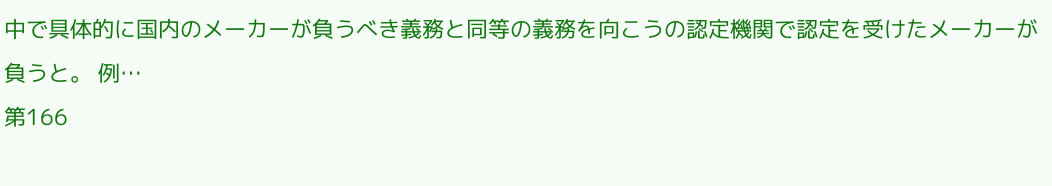中で具体的に国内のメーカーが負うべき義務と同等の義務を向こうの認定機関で認定を受けたメーカーが負うと。 例…
第166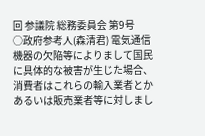回 参議院 総務委員会 第9号
○政府参考人(森清君) 電気通信機器の欠陥等によりまして国民に具体的な被害が生じた場合、消費者はこれらの輸入業者とかあるいは販売業者等に対しまし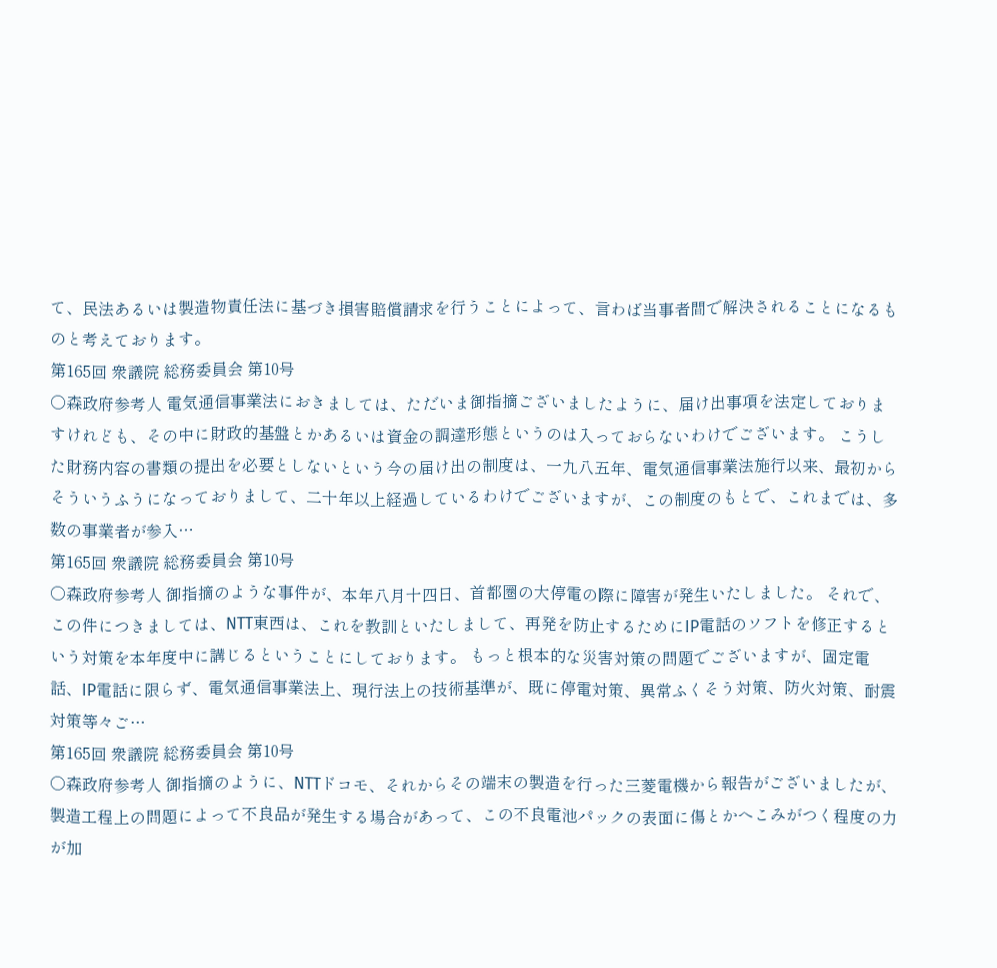て、民法あるいは製造物責任法に基づき損害賠償請求を行うことによって、言わば当事者間で解決されることになるものと考えております。
第165回 衆議院 総務委員会 第10号
○森政府参考人 電気通信事業法におきましては、ただいま御指摘ございましたように、届け出事項を法定しておりますけれども、その中に財政的基盤とかあるいは資金の調達形態というのは入っておらないわけでございます。 こうした財務内容の書類の提出を必要としないという今の届け出の制度は、一九八五年、電気通信事業法施行以来、最初からそういうふうになっておりまして、二十年以上経過しているわけでございますが、この制度のもとで、これまでは、多数の事業者が参入…
第165回 衆議院 総務委員会 第10号
○森政府参考人 御指摘のような事件が、本年八月十四日、首都圏の大停電の際に障害が発生いたしました。 それで、この件につきましては、NTT東西は、これを教訓といたしまして、再発を防止するためにIP電話のソフトを修正するという対策を本年度中に講じるということにしております。 もっと根本的な災害対策の問題でございますが、固定電話、IP電話に限らず、電気通信事業法上、現行法上の技術基準が、既に停電対策、異常ふくそう対策、防火対策、耐震対策等々ご…
第165回 衆議院 総務委員会 第10号
○森政府参考人 御指摘のように、NTTドコモ、それからその端末の製造を行った三菱電機から報告がございましたが、製造工程上の問題によって不良品が発生する場合があって、この不良電池パックの表面に傷とかへこみがつく程度の力が加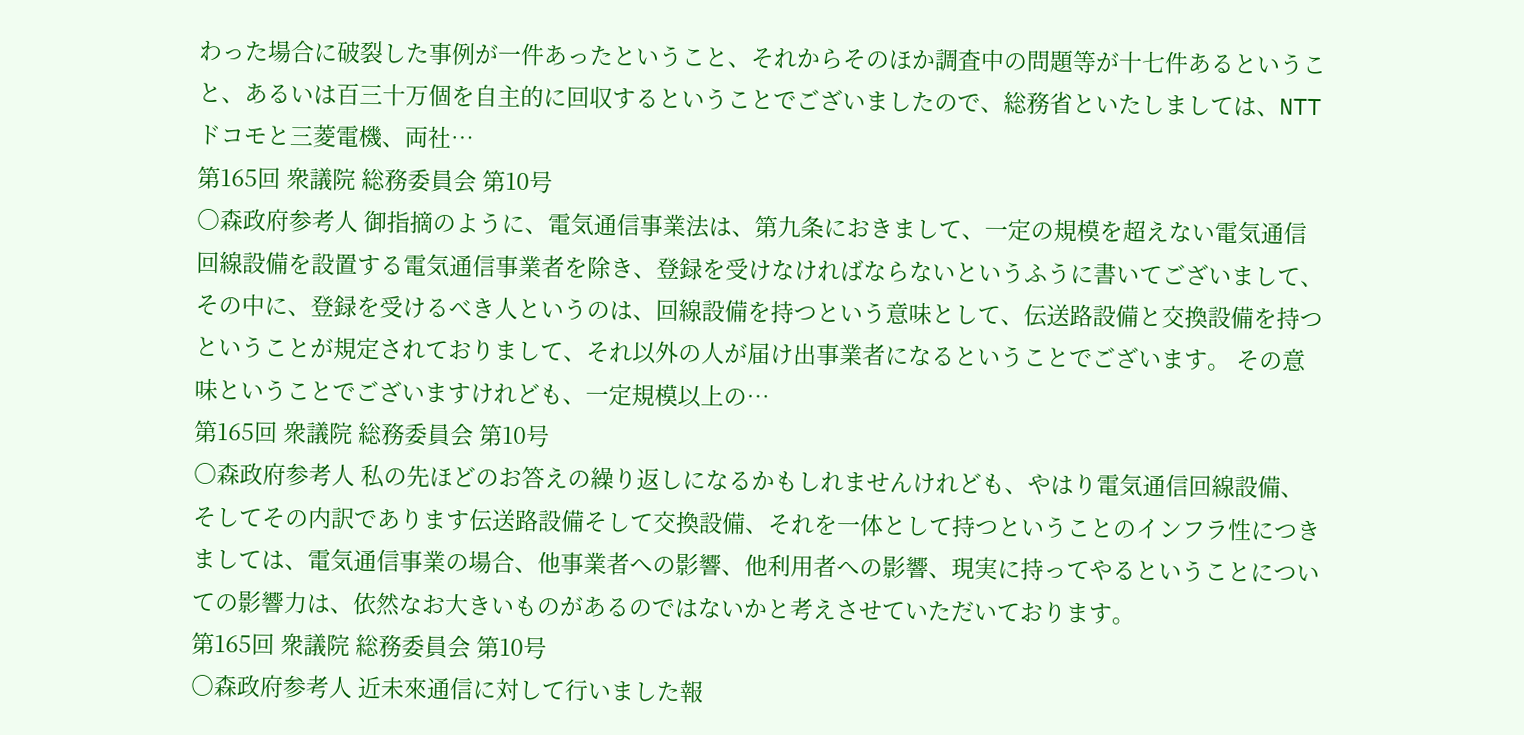わった場合に破裂した事例が一件あったということ、それからそのほか調査中の問題等が十七件あるということ、あるいは百三十万個を自主的に回収するということでございましたので、総務省といたしましては、NTTドコモと三菱電機、両社…
第165回 衆議院 総務委員会 第10号
○森政府参考人 御指摘のように、電気通信事業法は、第九条におきまして、一定の規模を超えない電気通信回線設備を設置する電気通信事業者を除き、登録を受けなければならないというふうに書いてございまして、その中に、登録を受けるべき人というのは、回線設備を持つという意味として、伝送路設備と交換設備を持つということが規定されておりまして、それ以外の人が届け出事業者になるということでございます。 その意味ということでございますけれども、一定規模以上の…
第165回 衆議院 総務委員会 第10号
○森政府参考人 私の先ほどのお答えの繰り返しになるかもしれませんけれども、やはり電気通信回線設備、そしてその内訳であります伝送路設備そして交換設備、それを一体として持つということのインフラ性につきましては、電気通信事業の場合、他事業者への影響、他利用者への影響、現実に持ってやるということについての影響力は、依然なお大きいものがあるのではないかと考えさせていただいております。
第165回 衆議院 総務委員会 第10号
○森政府参考人 近未來通信に対して行いました報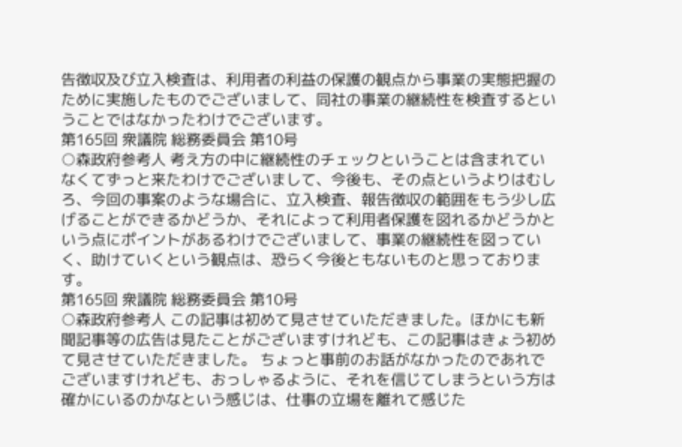告徴収及び立入検査は、利用者の利益の保護の観点から事業の実態把握のために実施したものでございまして、同社の事業の継続性を検査するということではなかったわけでございます。
第165回 衆議院 総務委員会 第10号
○森政府参考人 考え方の中に継続性のチェックということは含まれていなくてずっと来たわけでございまして、今後も、その点というよりはむしろ、今回の事案のような場合に、立入検査、報告徴収の範囲をもう少し広げることができるかどうか、それによって利用者保護を図れるかどうかという点にポイントがあるわけでございまして、事業の継続性を図っていく、助けていくという観点は、恐らく今後ともないものと思っております。
第165回 衆議院 総務委員会 第10号
○森政府参考人 この記事は初めて見させていただきました。ほかにも新聞記事等の広告は見たことがございますけれども、この記事はきょう初めて見させていただきました。 ちょっと事前のお話がなかったのであれでございますけれども、おっしゃるように、それを信じてしまうという方は確かにいるのかなという感じは、仕事の立場を離れて感じた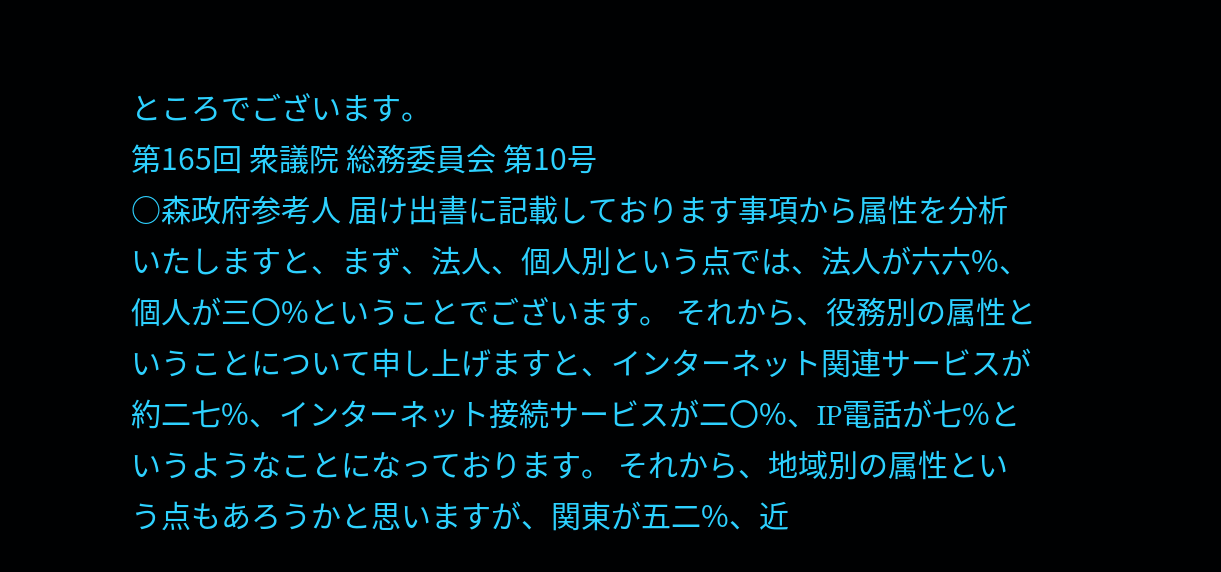ところでございます。
第165回 衆議院 総務委員会 第10号
○森政府参考人 届け出書に記載しております事項から属性を分析いたしますと、まず、法人、個人別という点では、法人が六六%、個人が三〇%ということでございます。 それから、役務別の属性ということについて申し上げますと、インターネット関連サービスが約二七%、インターネット接続サービスが二〇%、IP電話が七%というようなことになっております。 それから、地域別の属性という点もあろうかと思いますが、関東が五二%、近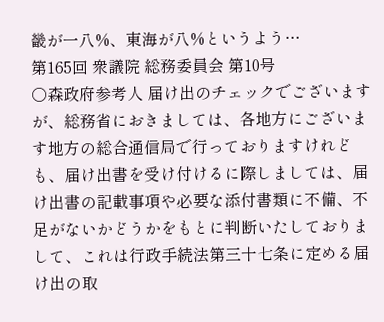畿が一八%、東海が八%というよう…
第165回 衆議院 総務委員会 第10号
○森政府参考人 届け出のチェックでございますが、総務省におきましては、各地方にございます地方の総合通信局で行っておりますけれども、届け出書を受け付けるに際しましては、届け出書の記載事項や必要な添付書類に不備、不足がないかどうかをもとに判断いたしておりまして、これは行政手続法第三十七条に定める届け出の取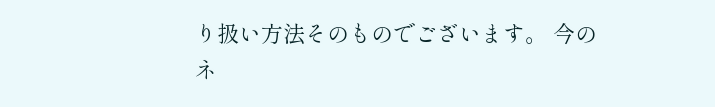り扱い方法そのものでございます。 今のネ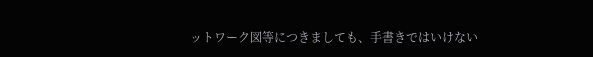ットワーク図等につきましても、手書きではいけない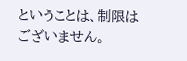ということは、制限はございません。